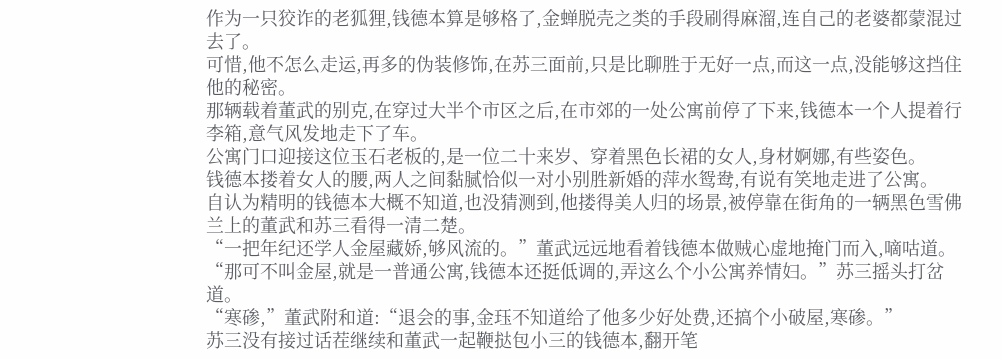作为一只狡诈的老狐狸,钱德本算是够格了,金蝉脱壳之类的手段刷得麻溜,连自己的老婆都蒙混过去了。
可惜,他不怎么走运,再多的伪装修饰,在苏三面前,只是比聊胜于无好一点,而这一点,没能够这挡住他的秘密。
那辆载着董武的别克,在穿过大半个市区之后,在市郊的一处公寓前停了下来,钱德本一个人提着行李箱,意气风发地走下了车。
公寓门口迎接这位玉石老板的,是一位二十来岁、穿着黑色长裙的女人,身材婀娜,有些姿色。
钱德本搂着女人的腰,两人之间黏腻恰似一对小别胜新婚的萍水鸳鸯,有说有笑地走进了公寓。
自认为精明的钱德本大概不知道,也没猜测到,他搂得美人归的场景,被停靠在街角的一辆黑色雪佛兰上的董武和苏三看得一清二楚。
“一把年纪还学人金屋藏娇,够风流的。”董武远远地看着钱德本做贼心虚地掩门而入,嘀咕道。
“那可不叫金屋,就是一普通公寓,钱德本还挺低调的,弄这么个小公寓养情妇。”苏三摇头打岔道。
“寒碜,”董武附和道:“退会的事,金珏不知道给了他多少好处费,还搞个小破屋,寒碜。”
苏三没有接过话茬继续和董武一起鞭挞包小三的钱德本,翻开笔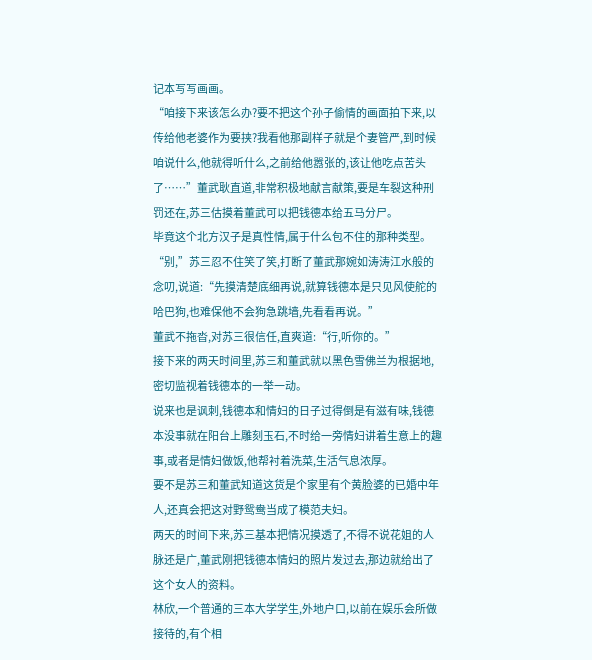记本写写画画。
“咱接下来该怎么办?要不把这个孙子偷情的画面拍下来,以传给他老婆作为要挟?我看他那副样子就是个妻管严,到时候咱说什么,他就得听什么,之前给他嚣张的,该让他吃点苦头了……”董武耿直道,非常积极地献言献策,要是车裂这种刑罚还在,苏三估摸着董武可以把钱德本给五马分尸。
毕竟这个北方汉子是真性情,属于什么包不住的那种类型。
“别,”苏三忍不住笑了笑,打断了董武那婉如涛涛江水般的念叨,说道:“先摸清楚底细再说,就算钱德本是只见风使舵的哈巴狗,也难保他不会狗急跳墙,先看看再说。”
董武不拖沓,对苏三很信任,直爽道:“行,听你的。”
接下来的两天时间里,苏三和董武就以黑色雪佛兰为根据地,密切监视着钱德本的一举一动。
说来也是讽刺,钱德本和情妇的日子过得倒是有滋有味,钱德本没事就在阳台上雕刻玉石,不时给一旁情妇讲着生意上的趣事,或者是情妇做饭,他帮衬着洗菜,生活气息浓厚。
要不是苏三和董武知道这货是个家里有个黄脸婆的已婚中年人,还真会把这对野鸳鸯当成了模范夫妇。
两天的时间下来,苏三基本把情况摸透了,不得不说花姐的人脉还是广,董武刚把钱德本情妇的照片发过去,那边就给出了这个女人的资料。
林欣,一个普通的三本大学学生,外地户口,以前在娱乐会所做接待的,有个相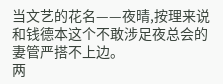当文艺的花名——夜晴,按理来说和钱德本这个不敢涉足夜总会的妻管严搭不上边。
两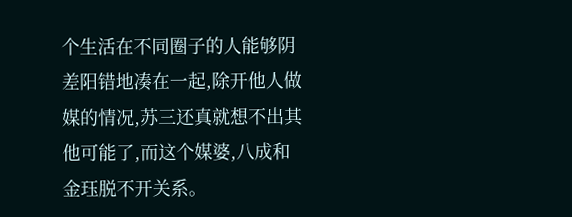个生活在不同圈子的人能够阴差阳错地凑在一起,除开他人做媒的情况,苏三还真就想不出其他可能了,而这个媒婆,八成和金珏脱不开关系。